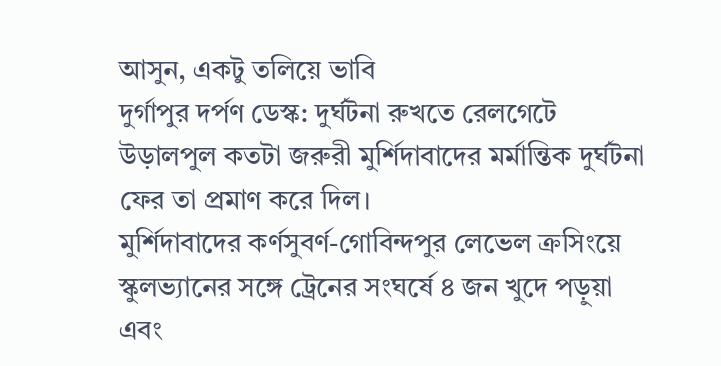আসুন, একটু তলিয়ে ভাবি
দুর্গাপুর দর্পণ ডেস্ক: দুর্ঘটনা রুখতে রেলগেটে উড়ালপুল কতটা জরুরী মুর্শিদাবাদের মর্মান্তিক দুর্ঘটনা ফের তা প্রমাণ করে দিল।
মুর্শিদাবাদের কর্ণসুবর্ণ-গোবিন্দপুর লেভেল ক্রসিংয়ে স্কুলভ্যানের সঙ্গে ট্রেনের সংঘর্ষে ৪ জন খুদে পড়ুয়া এবং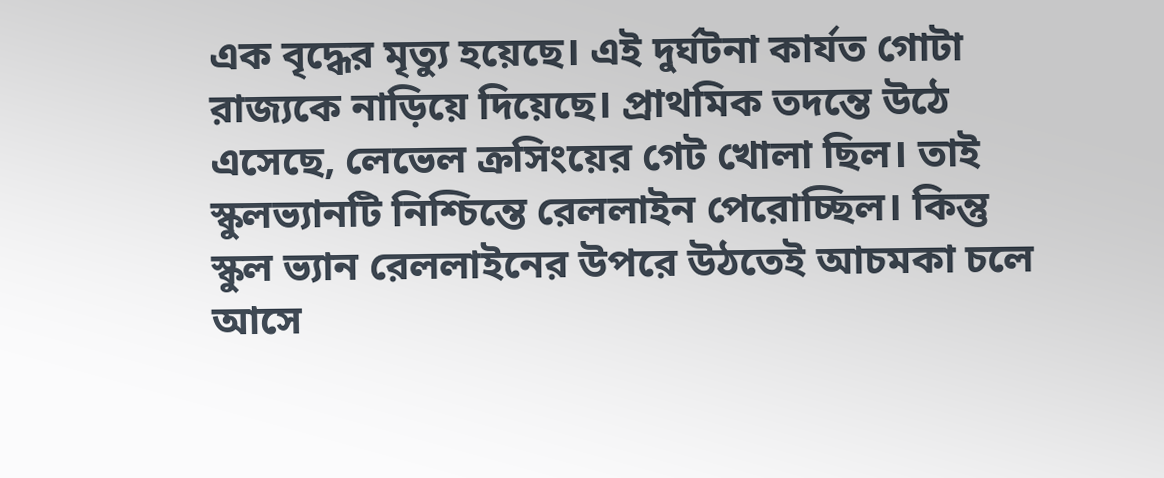এক বৃদ্ধের মৃত্যু হয়েছে। এই দুর্ঘটনা কার্যত গোটা রাজ্যকে নাড়িয়ে দিয়েছে। প্রাথমিক তদন্তে উঠে এসেছে, লেভেল ক্রসিংয়ের গেট খোলা ছিল। তাই স্কুলভ্যানটি নিশ্চিন্তে রেললাইন পেরোচ্ছিল। কিন্তু স্কুল ভ্যান রেললাইনের উপরে উঠতেই আচমকা চলে আসে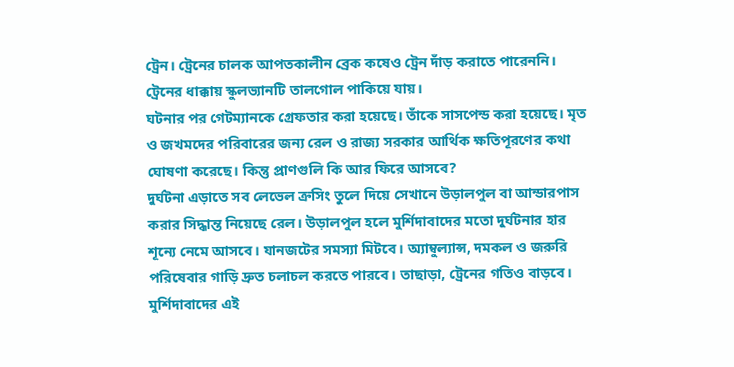ট্রেন। ট্রেনের চালক আপতকালীন ব্রেক কষেও ট্রেন দাঁড় করাতে পারেননি। ট্রেনের ধাক্কায় স্কুলভ্যানটি তালগোল পাকিয়ে যায়।
ঘটনার পর গেটম্যানকে গ্রেফতার করা হয়েছে। তাঁকে সাসপেন্ড করা হয়েছে। মৃত ও জখমদের পরিবারের জন্য রেল ও রাজ্য সরকার আর্থিক ক্ষতিপূরণের কথা ঘোষণা করেছে। কিন্তু প্রাণগুলি কি আর ফিরে আসবে?
দুর্ঘটনা এড়াতে সব লেভেল ক্রসিং তুলে দিয়ে সেখানে উড়ালপুল বা আন্ডারপাস করার সিদ্ধান্ত নিয়েছে রেল। উড়ালপুল হলে মুর্শিদাবাদের মতো দুর্ঘটনার হার শূন্যে নেমে আসবে। যানজটের সমস্যা মিটবে। অ্যাম্বুল্যান্স, দমকল ও জরুরি পরিষেবার গাড়ি দ্রুত চলাচল করতে পারবে। তাছাড়া, ট্রেনের গতিও বাড়বে।
মুর্শিদাবাদের এই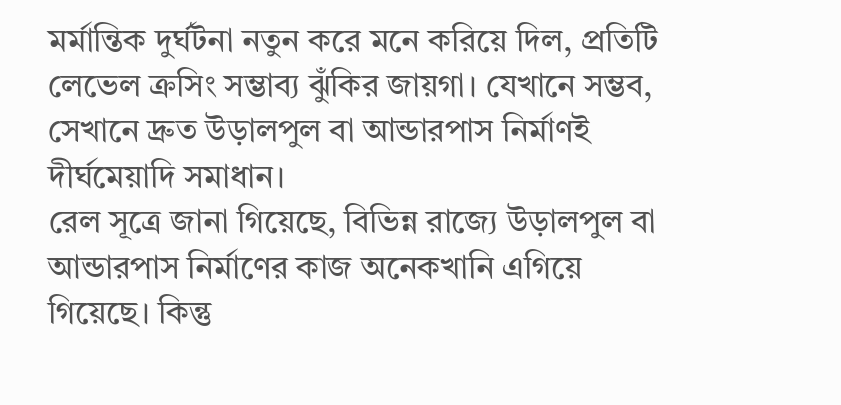মর্মান্তিক দুর্ঘটনা নতুন করে মনে করিয়ে দিল, প্রতিটি লেভেল ক্রসিং সম্ভাব্য ঝুঁকির জায়গা। যেখানে সম্ভব, সেখানে দ্রুত উড়ালপুল বা আন্ডারপাস নির্মাণই দীর্ঘমেয়াদি সমাধান।
রেল সূত্রে জানা গিয়েছে, বিভিন্ন রাজ্যে উড়ালপুল বা আন্ডারপাস নির্মাণের কাজ অনেকখানি এগিয়ে গিয়েছে। কিন্তু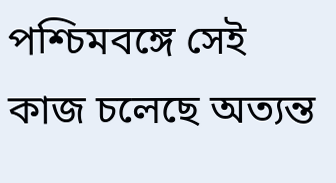পশ্চিমবঙ্গে সেই কাজ চলেছে অত্যন্ত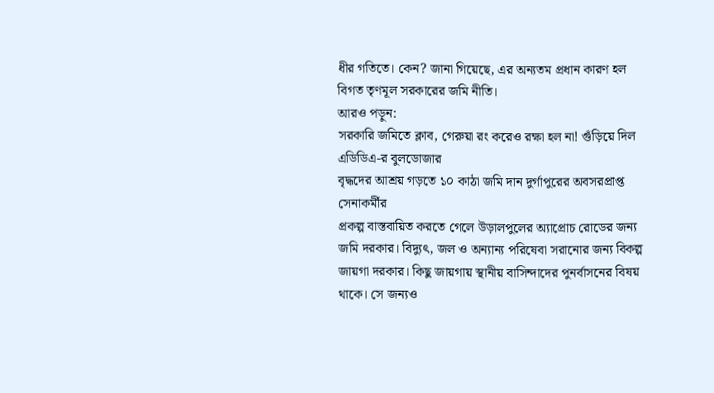ধীর গতিতে। কেন? জানা গিয়েছে, এর অন্যতম প্রধান কারণ হল বিগত তৃণমূল সরকারের জমি নীতি।
আরও পড়ুন:
সরকারি জমিতে ক্লাব, গেরুয়া রং করেও রক্ষা হল না! গুঁড়িয়ে দিল এডিডিএ-র বুলডোজার
বৃদ্ধদের আশ্রয় গড়তে ১০ কাঠা জমি দান দুর্গাপুরের অবসরপ্রাপ্ত সেনাকর্মীর
প্রকল্প বাস্তবায়িত করতে গেলে উড়ালপুলের অ্যাপ্রোচ রোডের জন্য জমি দরকার। বিদ্যুৎ, জল ও অন্যান্য পরিষেবা সরানোর জন্য বিকল্প জায়গা দরকার। কিছু জায়গায় স্থানীয় বাসিন্দাদের পুনর্বাসনের বিষয় থাকে। সে জন্যও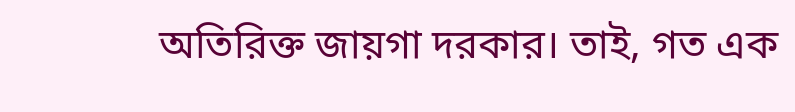অতিরিক্ত জায়গা দরকার। তাই, গত এক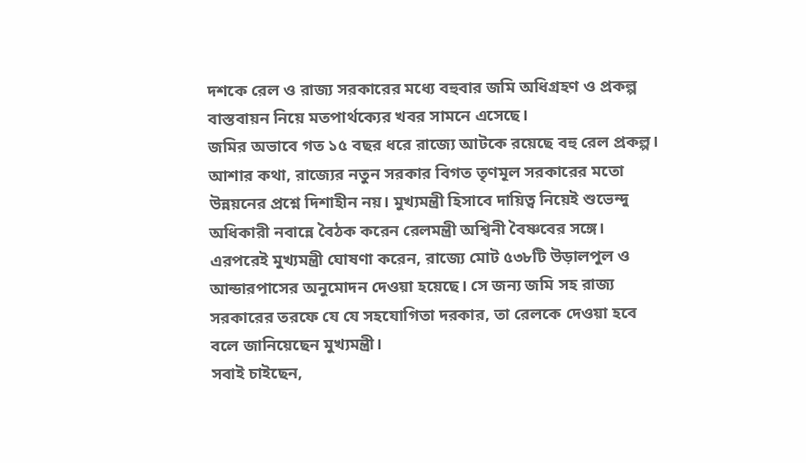দশকে রেল ও রাজ্য সরকারের মধ্যে বহুবার জমি অধিগ্রহণ ও প্রকল্প বাস্তবায়ন নিয়ে মতপার্থক্যের খবর সামনে এসেছে।
জমির অভাবে গত ১৫ বছর ধরে রাজ্যে আটকে রয়েছে বহু রেল প্রকল্প। আশার কথা, রাজ্যের নতুন সরকার বিগত তৃণমূল সরকারের মতো উন্নয়নের প্রশ্নে দিশাহীন নয়। মুখ্যমন্ত্রী হিসাবে দায়িত্ব নিয়েই শুভেন্দু অধিকারী নবান্নে বৈঠক করেন রেলমন্ত্রী অশ্বিনী বৈষ্ণবের সঙ্গে।
এরপরেই মুখ্যমন্ত্রী ঘোষণা করেন, রাজ্যে মোট ৫৩৮টি উড়ালপুল ও আন্ডারপাসের অনুমোদন দেওয়া হয়েছে। সে জন্য জমি সহ রাজ্য সরকারের তরফে যে যে সহযোগিতা দরকার, তা রেলকে দেওয়া হবে বলে জানিয়েছেন মুখ্যমন্ত্রী।
সবাই চাইছেন,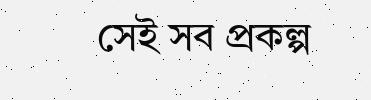সেই সব প্রকল্প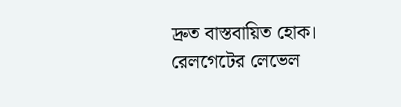দ্রুত বাস্তবায়িত হোক। রেলগেটের লেভেল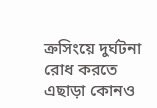ক্রসিংয়ে দুর্ঘটনা রোধ করতে এছাড়া কোনও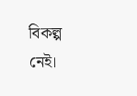বিকল্প নেই।